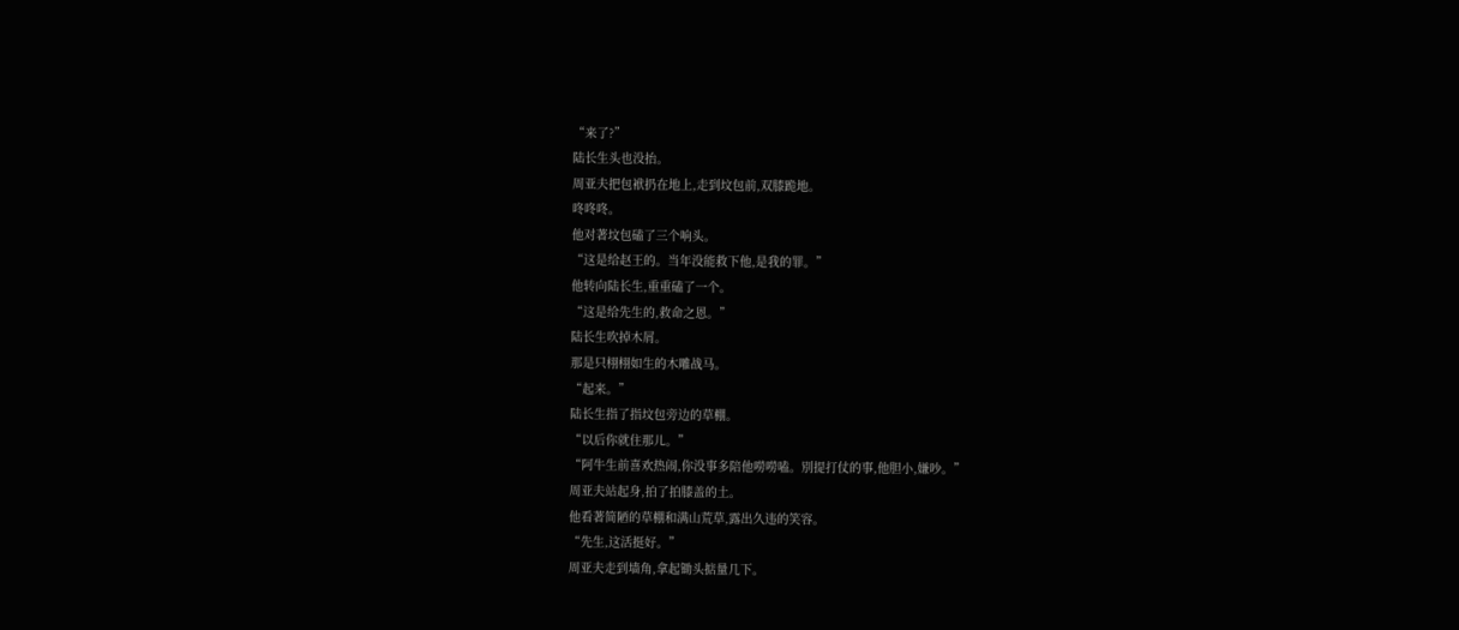“来了?”
陆长生头也没抬。
周亚夫把包袱扔在地上,走到坟包前,双膝跪地。
咚咚咚。
他对著坟包磕了三个响头。
“这是给赵王的。当年没能救下他,是我的罪。”
他转向陆长生,重重磕了一个。
“这是给先生的,救命之恩。”
陆长生吹掉木屑。
那是只栩栩如生的木雕战马。
“起来。”
陆长生指了指坟包旁边的草棚。
“以后你就住那儿。”
“阿牛生前喜欢热闹,你没事多陪他嘮嘮嗑。別提打仗的事,他胆小,嫌吵。”
周亚夫站起身,拍了拍膝盖的土。
他看著简陋的草棚和满山荒草,露出久违的笑容。
“先生,这活挺好。”
周亚夫走到墙角,拿起锄头掂量几下。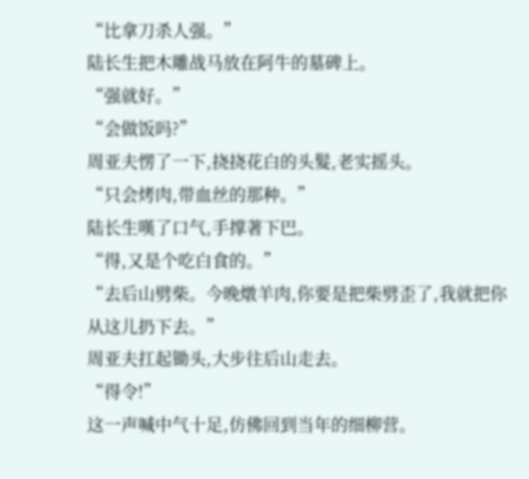“比拿刀杀人强。”
陆长生把木雕战马放在阿牛的墓碑上。
“强就好。”
“会做饭吗?”
周亚夫愣了一下,挠挠花白的头髮,老实摇头。
“只会烤肉,带血丝的那种。”
陆长生嘆了口气,手撑著下巴。
“得,又是个吃白食的。”
“去后山劈柴。今晚燉羊肉,你要是把柴劈歪了,我就把你从这儿扔下去。”
周亚夫扛起锄头,大步往后山走去。
“得令!”
这一声喊中气十足,仿佛回到当年的细柳营。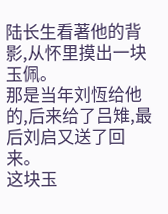陆长生看著他的背影,从怀里摸出一块玉佩。
那是当年刘恆给他的,后来给了吕雉,最后刘启又送了回来。
这块玉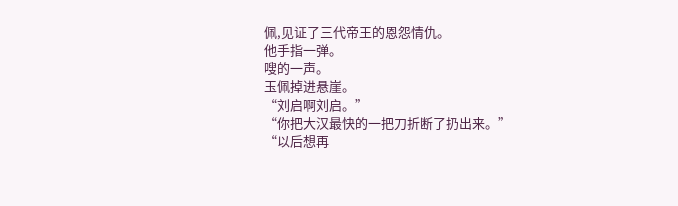佩,见证了三代帝王的恩怨情仇。
他手指一弹。
嗖的一声。
玉佩掉进悬崖。
“刘启啊刘启。”
“你把大汉最快的一把刀折断了扔出来。”
“以后想再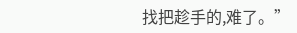找把趁手的,难了。”